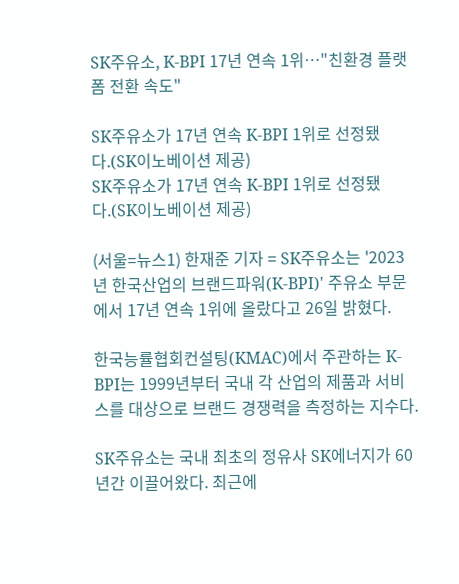SK주유소, K-BPI 17년 연속 1위…"친환경 플랫폼 전환 속도"

SK주유소가 17년 연속 K-BPI 1위로 선정됐다.(SK이노베이션 제공)
SK주유소가 17년 연속 K-BPI 1위로 선정됐다.(SK이노베이션 제공)

(서울=뉴스1) 한재준 기자 = SK주유소는 '2023년 한국산업의 브랜드파워(K-BPI)' 주유소 부문에서 17년 연속 1위에 올랐다고 26일 밝혔다.

한국능률협회컨설팅(KMAC)에서 주관하는 K-BPI는 1999년부터 국내 각 산업의 제품과 서비스를 대상으로 브랜드 경쟁력을 측정하는 지수다.

SK주유소는 국내 최초의 정유사 SK에너지가 60년간 이끌어왔다. 최근에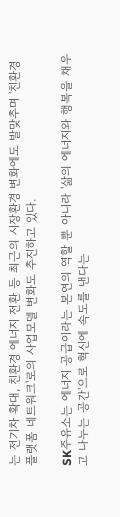는 전기차 확대, 친환경 에너지 전환 등 최근의 시장환경 변화에도 발맞추며 '친환경 플랫폼 네트워크'로의 사업모델 변화도 추진하고 있다.

SK주유소는 에너지 공급이라는 본연의 역할 뿐 아니라 '삶의 에너지와 행복을 채우고 나누는 공간'으로 혁신에 속도를 낸다는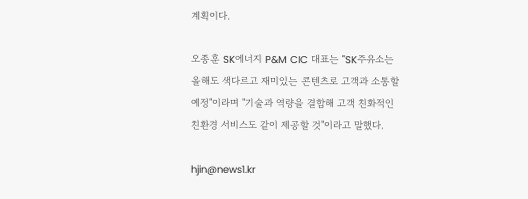계획이다.

오종훈 SK에너지 P&M CIC 대표는 "SK주유소는 올해도 색다르고 재미있는 콘텐츠로 고객과 소통할 예정"이라며 "기술과 역량을 결합해 고객 친화적인 친환경 서비스도 같이 제공할 것"이라고 말했다.

hjin@news1.kr